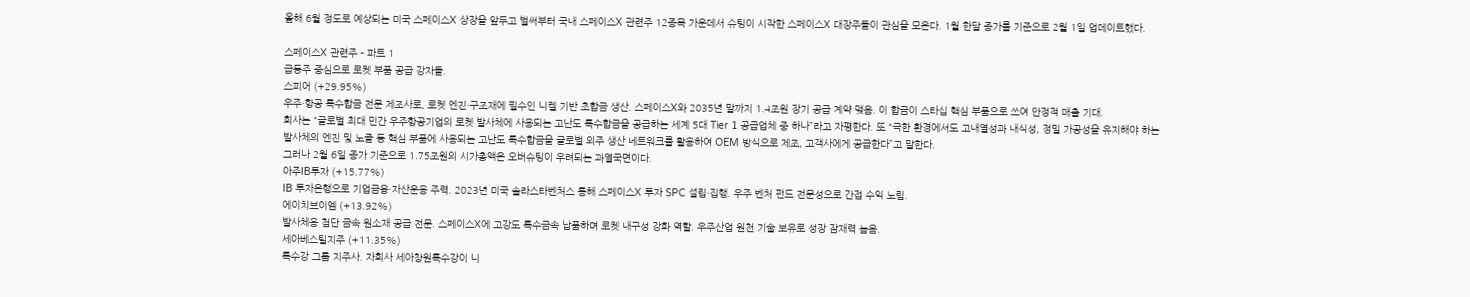올해 6월 정도로 예상되는 미국 스페이스X 상장을 앞두고 벌써부터 국내 스페이스X 관련주 12종목 가운데서 슈팅이 시작한 스페이스X 대장주들이 관심을 모은다. 1월 한달 종가를 기준으로 2월 1일 업데이트했다.

스페이스X 관련주 – 파트 1
급등주 중심으로 로켓 부품 공급 강자들.
스피어 (+29.95%)
우주·항공 특수합금 전문 제조사로, 로켓 엔진·구조재에 필수인 니켈 기반 초합금 생산. 스페이스X와 2035년 말까지 1.4조원 장기 공급 계약 맺음. 이 합금이 스타십 핵심 부품으로 쓰여 안정적 매출 기대.
회사는 “글로벌 최대 민간 우주항공기업의 로켓 발사체에 사용되는 고난도 특수합금을 공급하는 세계 5대 Tier 1 공급업체 중 하나”라고 자평한다. 또 “극한 환경에서도 고내열성과 내식성, 정밀 가공성을 유지해야 하는 발사체의 엔진 및 노즐 등 핵심 부품에 사용되는 고난도 특수합금을 글로벌 외주 생산 네트워크를 활용하여 OEM 방식으로 제조, 고객사에게 공급한다”고 말한다.
그러나 2월 6일 종가 기준으로 1.75조원의 시가총액은 오버슈팅이 우려되는 과열국면이다.
아주IB투자 (+15.77%)
IB 투자은행으로 기업금융·자산운용 주력. 2023년 미국 솔라스타벤처스 통해 스페이스X 투자 SPC 설립·집행. 우주 벤처 펀드 전문성으로 간접 수익 노림.
에이치브이엠 (+13.92%)
발사체용 첨단 금속 원소재 공급 전문. 스페이스X에 고강도 특수금속 납품하며 로켓 내구성 강화 역할. 우주산업 원천 기술 보유로 성장 잠재력 높음.
세아베스틸지주 (+11.35%)
특수강 그룹 지주사. 자회사 세아창원특수강이 니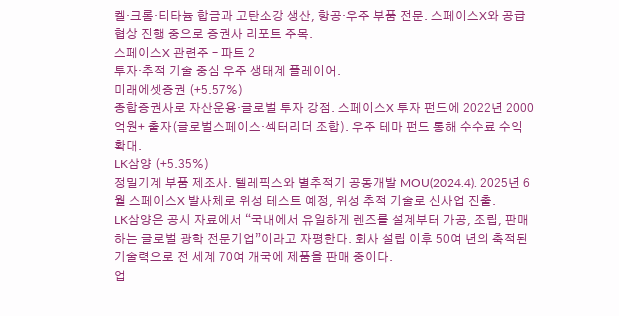켈·크롬·티타늄 합금과 고탄소강 생산, 항공·우주 부품 전문. 스페이스X와 공급 협상 진행 중으로 증권사 리포트 주목.
스페이스X 관련주 – 파트 2
투자·추적 기술 중심 우주 생태계 플레이어.
미래에셋증권 (+5.57%)
종합증권사로 자산운용·글로벌 투자 강점. 스페이스X 투자 펀드에 2022년 2000억원+ 출자(글로벌스페이스·섹터리더 조합). 우주 테마 펀드 통해 수수료 수익 확대.
LK삼양 (+5.35%)
정밀기계 부품 제조사. 텔레픽스와 별추적기 공동개발 MOU(2024.4). 2025년 6월 스페이스X 발사체로 위성 테스트 예정, 위성 추적 기술로 신사업 진출.
LK삼양은 공시 자료에서 “국내에서 유일하게 렌즈를 설계부터 가공, 조립, 판매하는 글로벌 광학 전문기업”이라고 자평한다. 회사 설립 이후 50여 년의 축적된 기술력으로 전 세계 70여 개국에 제품을 판매 중이다.
업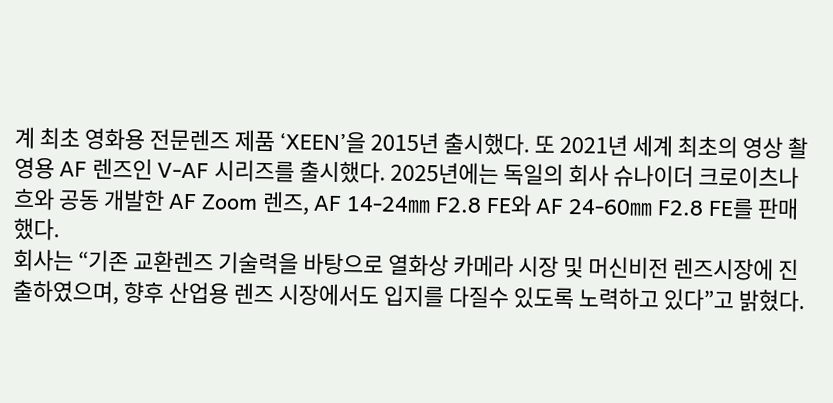계 최초 영화용 전문렌즈 제품 ‘XEEN’을 2015년 출시했다. 또 2021년 세계 최초의 영상 촬영용 AF 렌즈인 V-AF 시리즈를 출시했다. 2025년에는 독일의 회사 슈나이더 크로이츠나흐와 공동 개발한 AF Zoom 렌즈, AF 14-24㎜ F2.8 FE와 AF 24-60㎜ F2.8 FE를 판매했다.
회사는 “기존 교환렌즈 기술력을 바탕으로 열화상 카메라 시장 및 머신비전 렌즈시장에 진출하였으며, 향후 산업용 렌즈 시장에서도 입지를 다질수 있도록 노력하고 있다”고 밝혔다.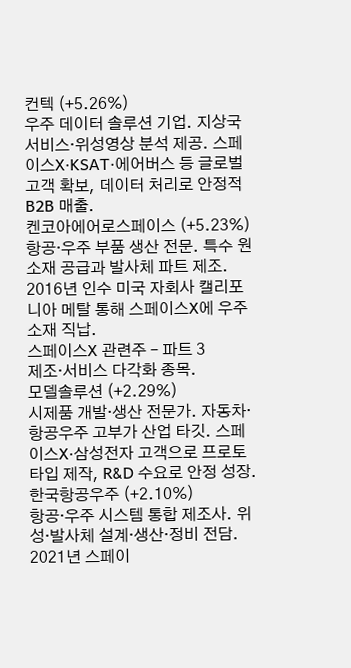컨텍 (+5.26%)
우주 데이터 솔루션 기업. 지상국 서비스·위성영상 분석 제공. 스페이스X·KSAT·에어버스 등 글로벌 고객 확보, 데이터 처리로 안정적 B2B 매출.
켄코아에어로스페이스 (+5.23%)
항공·우주 부품 생산 전문. 특수 원소재 공급과 발사체 파트 제조. 2016년 인수 미국 자회사 캘리포니아 메탈 통해 스페이스X에 우주 소재 직납.
스페이스X 관련주 – 파트 3
제조·서비스 다각화 종목.
모델솔루션 (+2.29%)
시제품 개발·생산 전문가. 자동차·항공우주 고부가 산업 타깃. 스페이스X·삼성전자 고객으로 프로토타입 제작, R&D 수요로 안정 성장.
한국항공우주 (+2.10%)
항공·우주 시스템 통합 제조사. 위성·발사체 설계·생산·정비 전담. 2021년 스페이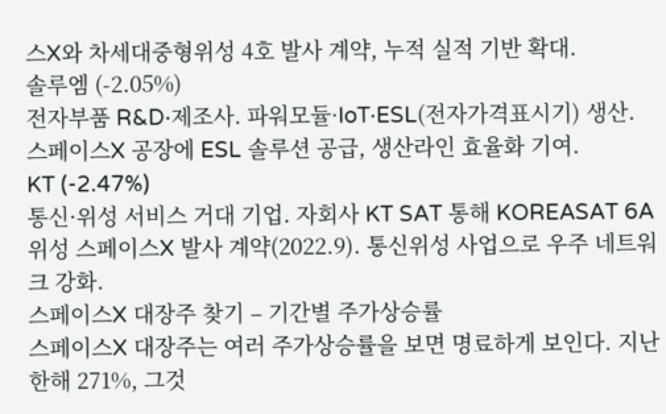스X와 차세대중형위성 4호 발사 계약, 누적 실적 기반 확대.
솔루엠 (-2.05%)
전자부품 R&D·제조사. 파워모듈·IoT·ESL(전자가격표시기) 생산. 스페이스X 공장에 ESL 솔루션 공급, 생산라인 효율화 기여.
KT (-2.47%)
통신·위성 서비스 거대 기업. 자회사 KT SAT 통해 KOREASAT 6A 위성 스페이스X 발사 계약(2022.9). 통신위성 사업으로 우주 네트워크 강화.
스페이스X 대장주 찾기 – 기간별 주가상승률
스페이스X 대장주는 여러 주가상승률을 보면 명료하게 보인다. 지난 한해 271%, 그것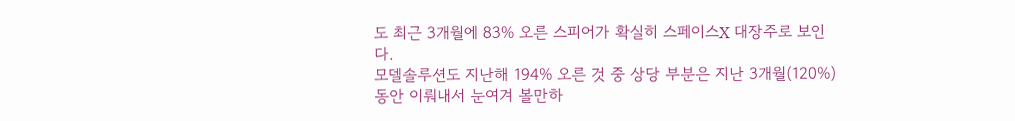도 최근 3개월에 83% 오른 스피어가 확실히 스페이스X 대장주로 보인다.
모델솔루션도 지난해 194% 오른 것 중 상당 부분은 지난 3개월(120%) 동안 이뤄내서 눈여겨 볼만하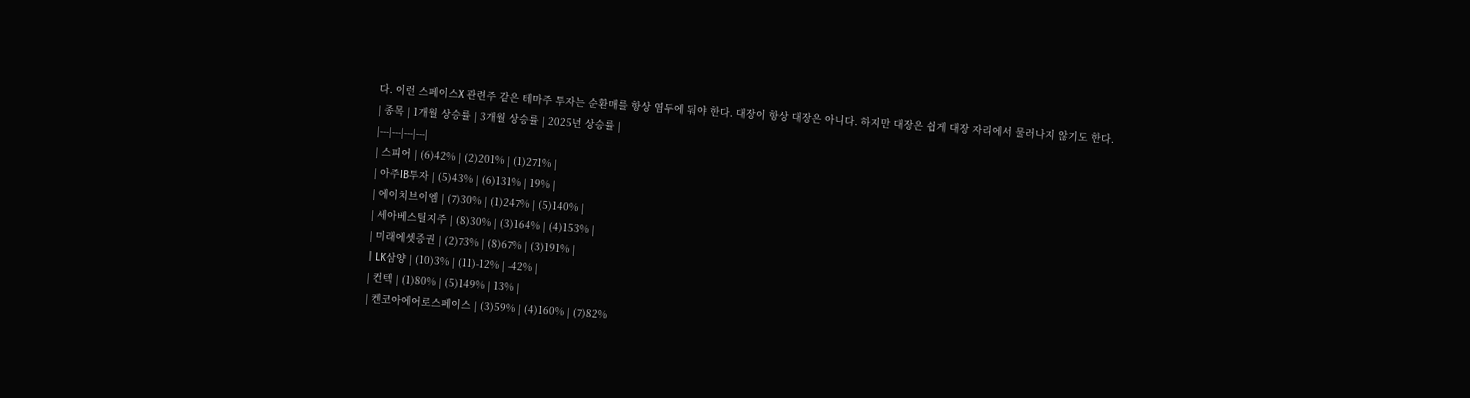다. 이런 스페이스X 관련주 같은 테마주 투자는 순환매를 항상 염두에 둬야 한다. 대장이 항상 대장은 아니다. 하지만 대장은 쉽게 대장 자리에서 물러나지 않기도 한다.
| 종목 | 1개월 상승률 | 3개월 상승률 | 2025년 상승률 |
|---|---|---|---|
| 스피어 | (6)42% | (2)201% | (1)271% |
| 아주IB투자 | (5)43% | (6)131% | 19% |
| 에이치브이엠 | (7)30% | (1)247% | (5)140% |
| 세아베스틸지주 | (8)30% | (3)164% | (4)153% |
| 미래에셋증권 | (2)73% | (8)67% | (3)191% |
| LK삼양 | (10)3% | (11)-12% | -42% |
| 컨텍 | (1)80% | (5)149% | 13% |
| 켄코아에어로스페이스 | (3)59% | (4)160% | (7)82%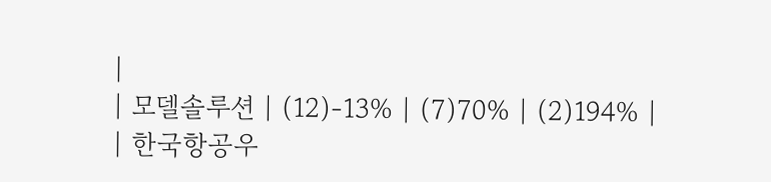|
| 모델솔루션 | (12)-13% | (7)70% | (2)194% |
| 한국항공우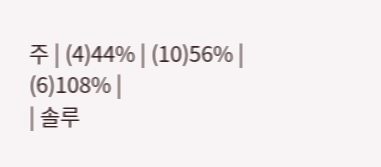주 | (4)44% | (10)56% | (6)108% |
| 솔루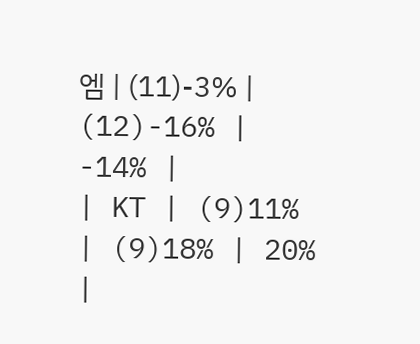엠 | (11)-3% | (12)-16% | -14% |
| KT | (9)11% | (9)18% | 20% |